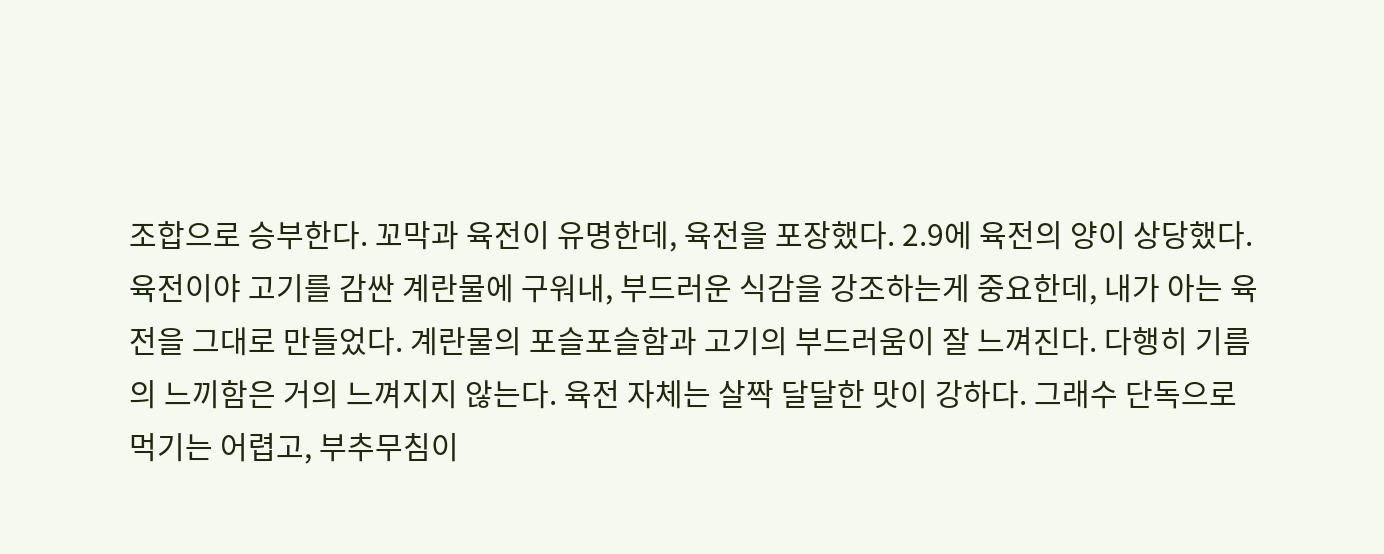조합으로 승부한다. 꼬막과 육전이 유명한데, 육전을 포장했다. 2.9에 육전의 양이 상당했다. 육전이야 고기를 감싼 계란물에 구워내, 부드러운 식감을 강조하는게 중요한데, 내가 아는 육전을 그대로 만들었다. 계란물의 포슬포슬함과 고기의 부드러움이 잘 느껴진다. 다행히 기름의 느끼함은 거의 느껴지지 않는다. 육전 자체는 살짝 달달한 맛이 강하다. 그래수 단독으로 먹기는 어렵고, 부추무침이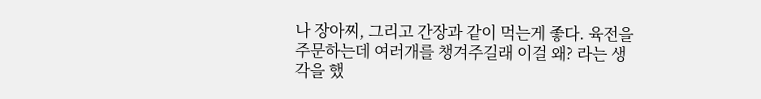나 장아찌, 그리고 간장과 같이 먹는게 좋다. 육전을 주문하는데 여러개를 챙겨주길래 이걸 왜? 라는 생각을 했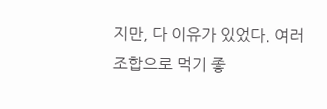지만, 다 이유가 있었다. 여러 조합으로 먹기 좋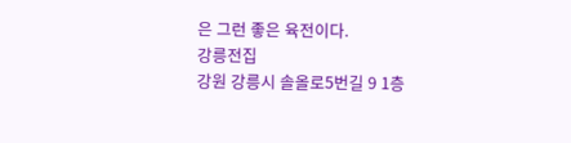은 그런 좋은 육전이다.
강릉전집
강원 강릉시 솔올로5번길 9 1층